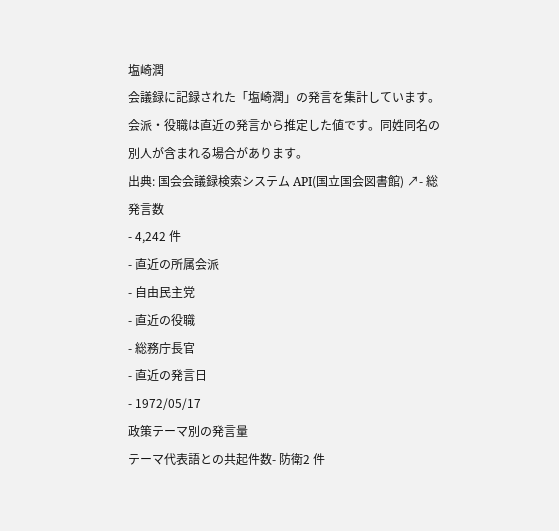塩崎潤
会議録に記録された「塩崎潤」の発言を集計しています。会派・役職は直近の発言から推定した値です。同姓同名の別人が含まれる場合があります。
出典: 国会会議録検索システム API(国立国会図書館) ↗- 総発言数
- 4,242 件
- 直近の所属会派
- 自由民主党
- 直近の役職
- 総務庁長官
- 直近の発言日
- 1972/05/17
政策テーマ別の発言量
テーマ代表語との共起件数- 防衛2 件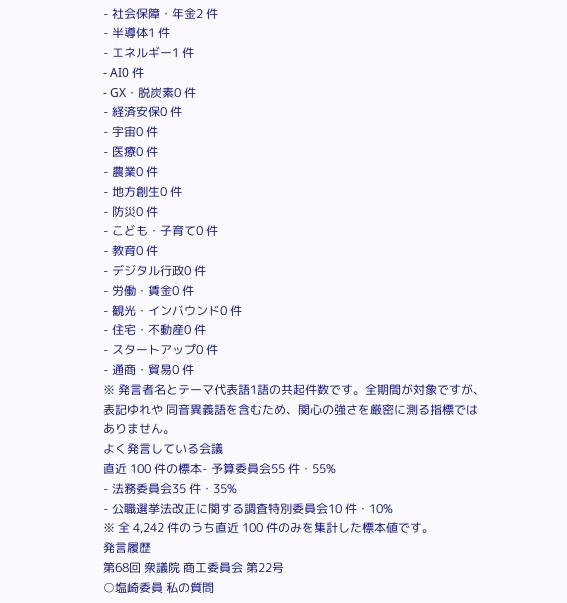- 社会保障・年金2 件
- 半導体1 件
- エネルギー1 件
- AI0 件
- GX・脱炭素0 件
- 経済安保0 件
- 宇宙0 件
- 医療0 件
- 農業0 件
- 地方創生0 件
- 防災0 件
- こども・子育て0 件
- 教育0 件
- デジタル行政0 件
- 労働・賃金0 件
- 観光・インバウンド0 件
- 住宅・不動産0 件
- スタートアップ0 件
- 通商・貿易0 件
※ 発言者名とテーマ代表語1語の共起件数です。全期間が対象ですが、表記ゆれや 同音異義語を含むため、関心の強さを厳密に測る指標ではありません。
よく発言している会議
直近 100 件の標本- 予算委員会55 件・55%
- 法務委員会35 件・35%
- 公職選挙法改正に関する調査特別委員会10 件・10%
※ 全 4,242 件のうち直近 100 件のみを集計した標本値です。
発言履歴
第68回 衆議院 商工委員会 第22号
○塩崎委員 私の質問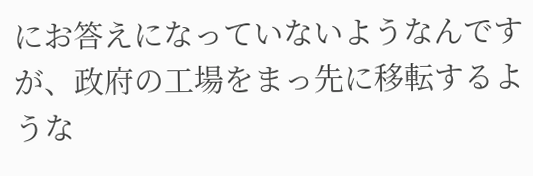にお答えになっていないようなんですが、政府の工場をまっ先に移転するような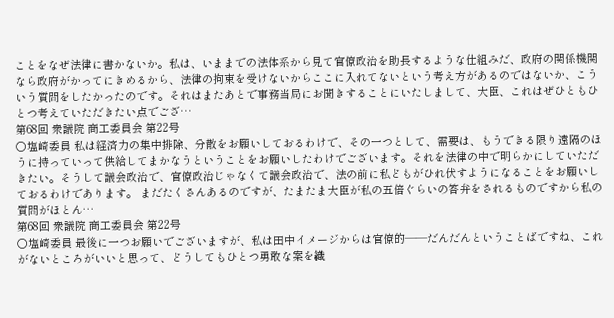ことをなぜ法律に書かないか。私は、いままでの法体系から見て官僚政治を助長するような仕組みだ、政府の関係機関なら政府がかってにきめるから、法律の拘束を受けないからここに入れてないという考え方があるのではないか、こういう質問をしたかったのです。それはまたあとで事務当局にお聞きすることにいたしまして、大臣、これはぜひともひとつ考えていただきたい点でござ…
第68回 衆議院 商工委員会 第22号
○塩崎委員 私は経済力の集中排除、分散をお願いしておるわけで、その一つとして、需要は、もうできる限り遠隔のほうに持っていって供給してまかなうということをお願いしたわけでございます。それを法律の中で明らかにしていただきたい。そうして議会政治で、官僚政治じゃなくて議会政治で、法の前に私どもがひれ伏すようになることをお願いしておるわけであります。 まだたくさんあるのですが、たまたま大臣が私の五倍ぐらいの答弁をされるものですから私の質問がほとん…
第68回 衆議院 商工委員会 第22号
○塩崎委員 最後に一つお願いでございますが、私は田中イメージからは官僚的——だんだんということばですね、これがないところがいいと思って、どうしてもひとつ勇敢な案を織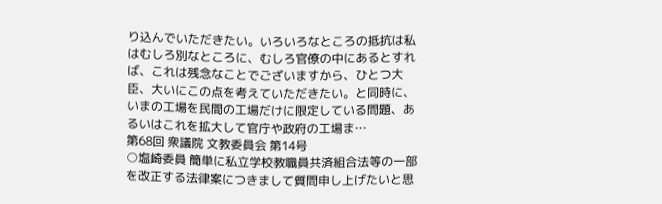り込んでいただきたい。いろいろなところの抵抗は私はむしろ別なところに、むしろ官僚の中にあるとすれば、これは残念なことでございますから、ひとつ大臣、大いにこの点を考えていただきたい。と同時に、いまの工場を民間の工場だけに限定している問題、あるいはこれを拡大して官庁や政府の工場ま…
第68回 衆議院 文教委員会 第14号
○塩崎委員 簡単に私立学校教職員共済組合法等の一部を改正する法律案につきまして質問申し上げたいと思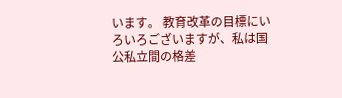います。 教育改革の目標にいろいろございますが、私は国公私立間の格差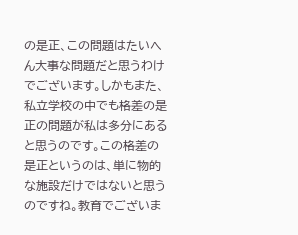の是正、この問題はたいへん大事な問題だと思うわけでございます。しかもまた、私立学校の中でも格差の是正の問題が私は多分にあると思うのです。この格差の是正というのは、単に物的な施設だけではないと思うのですね。教育でございま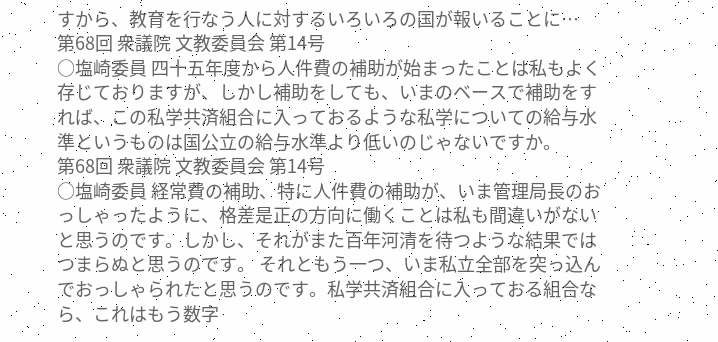すから、教育を行なう人に対するいろいろの国が報いることに…
第68回 衆議院 文教委員会 第14号
○塩崎委員 四十五年度から人件費の補助が始まったことは私もよく存じておりますが、しかし補助をしても、いまのベースで補助をすれば、この私学共済組合に入っておるような私学についての給与水準というものは国公立の給与水準より低いのじゃないですか。
第68回 衆議院 文教委員会 第14号
○塩崎委員 経常費の補助、特に人件費の補助が、いま管理局長のおっしゃったように、格差是正の方向に働くことは私も間違いがないと思うのです。しかし、それがまた百年河清を待つような結果ではつまらぬと思うのです。 それともう一つ、いま私立全部を突っ込んでおっしゃられたと思うのです。私学共済組合に入っておる組合なら、これはもう数字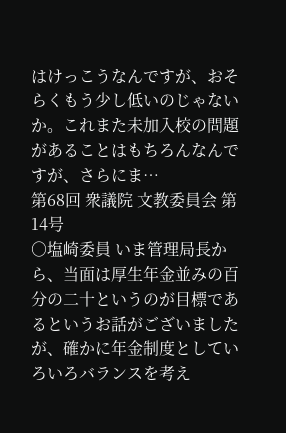はけっこうなんですが、おそらくもう少し低いのじゃないか。これまた未加入校の問題があることはもちろんなんですが、さらにま…
第68回 衆議院 文教委員会 第14号
○塩崎委員 いま管理局長から、当面は厚生年金並みの百分の二十というのが目標であるというお話がございましたが、確かに年金制度としていろいろバランスを考え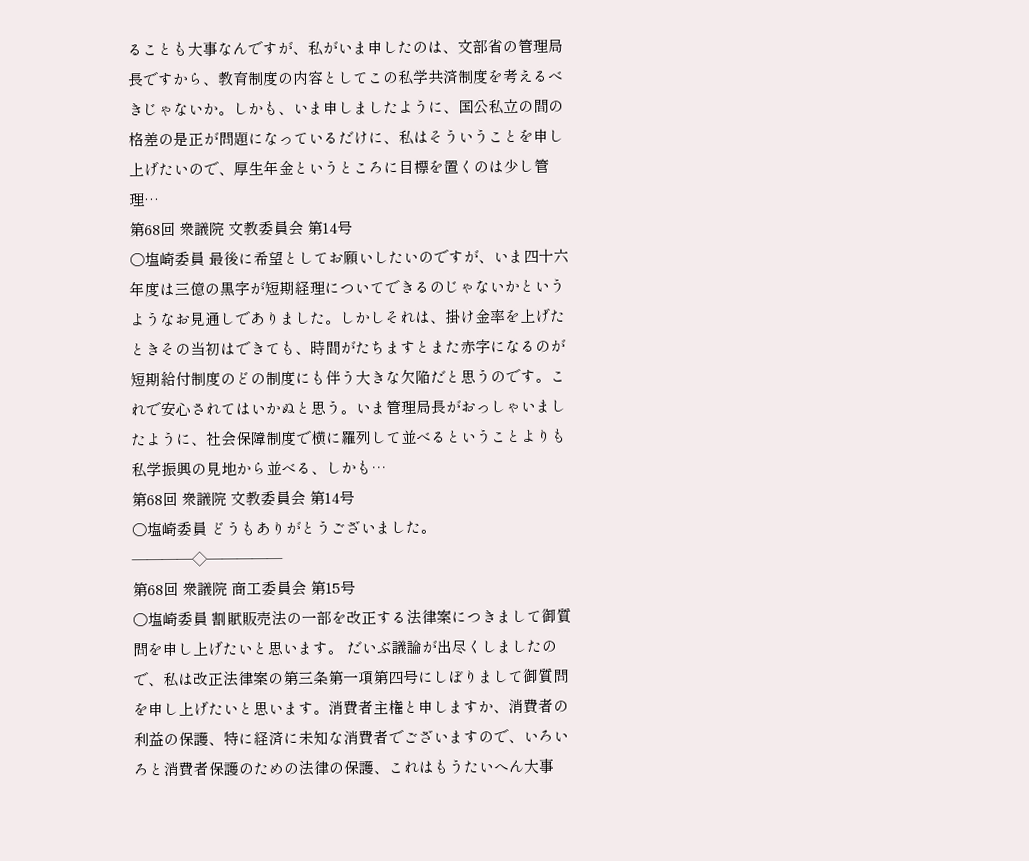ることも大事なんですが、私がいま申したのは、文部省の管理局長ですから、教育制度の内容としてこの私学共済制度を考えるべきじゃないか。しかも、いま申しましたように、国公私立の間の格差の是正が問題になっているだけに、私はそういうことを申し上げたいので、厚生年金というところに目標を置くのは少し管理…
第68回 衆議院 文教委員会 第14号
○塩崎委員 最後に希望としてお願いしたいのですが、いま四十六年度は三億の黒字が短期経理についてできるのじゃないかというようなお見通しでありました。しかしそれは、掛け金率を上げたときその当初はできても、時間がたちますとまた赤字になるのが短期給付制度のどの制度にも伴う大きな欠陥だと思うのです。これで安心されてはいかぬと思う。いま管理局長がおっしゃいましたように、社会保障制度で横に羅列して並べるということよりも私学振興の見地から並べる、しかも…
第68回 衆議院 文教委員会 第14号
○塩崎委員 どうもありがとうございました。 ————◇—————
第68回 衆議院 商工委員会 第15号
○塩崎委員 割賦販売法の一部を改正する法律案につきまして御質問を申し上げたいと思います。 だいぶ議論が出尽くしましたので、私は改正法律案の第三条第一項第四号にしぼりまして御質問を申し上げたいと思います。消費者主権と申しますか、消費者の利益の保護、特に経済に未知な消費者でございますので、いろいろと消費者保護のための法律の保護、これはもうたいへん大事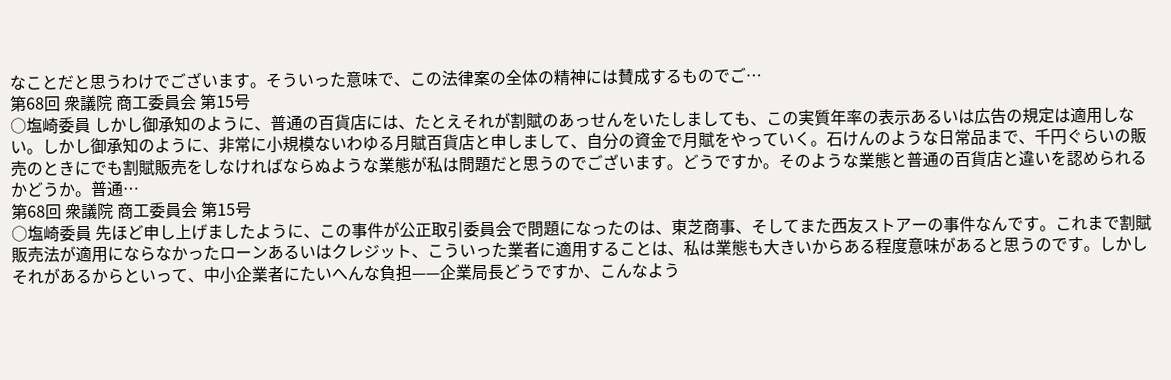なことだと思うわけでございます。そういった意味で、この法律案の全体の精神には賛成するものでご…
第68回 衆議院 商工委員会 第15号
○塩崎委員 しかし御承知のように、普通の百貨店には、たとえそれが割賦のあっせんをいたしましても、この実質年率の表示あるいは広告の規定は適用しない。しかし御承知のように、非常に小規模ないわゆる月賦百貨店と申しまして、自分の資金で月賦をやっていく。石けんのような日常品まで、千円ぐらいの販売のときにでも割賦販売をしなければならぬような業態が私は問題だと思うのでございます。どうですか。そのような業態と普通の百貨店と違いを認められるかどうか。普通…
第68回 衆議院 商工委員会 第15号
○塩崎委員 先ほど申し上げましたように、この事件が公正取引委員会で問題になったのは、東芝商事、そしてまた西友ストアーの事件なんです。これまで割賦販売法が適用にならなかったローンあるいはクレジット、こういった業者に適用することは、私は業態も大きいからある程度意味があると思うのです。しかしそれがあるからといって、中小企業者にたいへんな負担——企業局長どうですか、こんなよう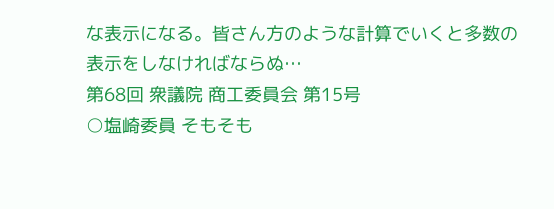な表示になる。皆さん方のような計算でいくと多数の表示をしなければならぬ…
第68回 衆議院 商工委員会 第15号
○塩崎委員 そもそも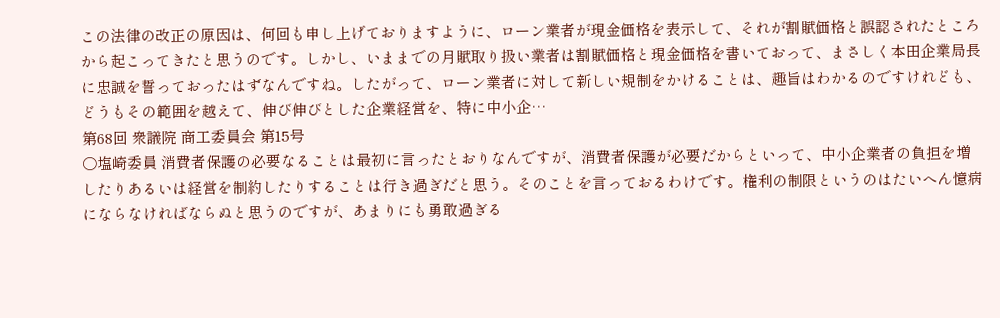この法律の改正の原因は、何回も申し上げておりますように、ローン業者が現金価格を表示して、それが割賦価格と誤認されたところから起こってきたと思うのです。しかし、いままでの月賦取り扱い業者は割賦価格と現金価格を書いておって、まさしく本田企業局長に忠誠を誓っておったはずなんですね。したがって、ローン業者に対して新しい規制をかけることは、趣旨はわかるのですけれども、どうもその範囲を越えて、伸び伸びとした企業経営を、特に中小企…
第68回 衆議院 商工委員会 第15号
○塩崎委員 消費者保護の必要なることは最初に言ったとおりなんですが、消費者保護が必要だからといって、中小企業者の負担を増したりあるいは経営を制約したりすることは行き過ぎだと思う。そのことを言っておるわけです。権利の制限というのはたいへん憶病にならなければならぬと思うのですが、あまりにも勇敢過ぎる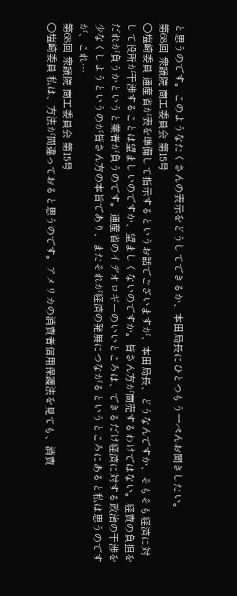と思うのです。このようなたくさんの表示をどうしてできるか、本田局長にひとつもう一ぺんお聞きしたい。
第68回 衆議院 商工委員会 第15号
○塩崎委員 通産省が表を準備して指示するというお話でございますが、本田局長、どうなんですか、そもそも経済に対して役所が干渉することは望ましいのですか、望ましくないのですか。皆さん方が商売するわけではない。経費の負担をだれが負うかというと業者が負うのです。通産省のイデオロギーのいいところは、できるだけ経済に対する政治の干渉を少なくしようというのが皆さん方の本旨であり、またそれが経済の発展につながるというところにあると私は思うのですが、これ…
第68回 衆議院 商工委員会 第15号
○塩崎委員 私は、方法が間違っておると思うのです。アメリカの消費者信用保護法を見ても、消費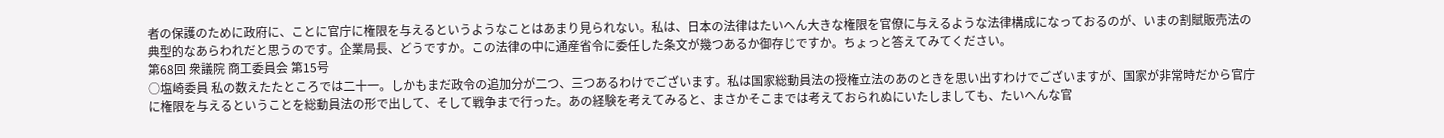者の保護のために政府に、ことに官庁に権限を与えるというようなことはあまり見られない。私は、日本の法律はたいへん大きな権限を官僚に与えるような法律構成になっておるのが、いまの割賦販売法の典型的なあらわれだと思うのです。企業局長、どうですか。この法律の中に通産省令に委任した条文が幾つあるか御存じですか。ちょっと答えてみてください。
第68回 衆議院 商工委員会 第15号
○塩崎委員 私の数えたたところでは二十一。しかもまだ政令の追加分が二つ、三つあるわけでございます。私は国家総動員法の授権立法のあのときを思い出すわけでございますが、国家が非常時だから官庁に権限を与えるということを総動員法の形で出して、そして戦争まで行った。あの経験を考えてみると、まさかそこまでは考えておられぬにいたしましても、たいへんな官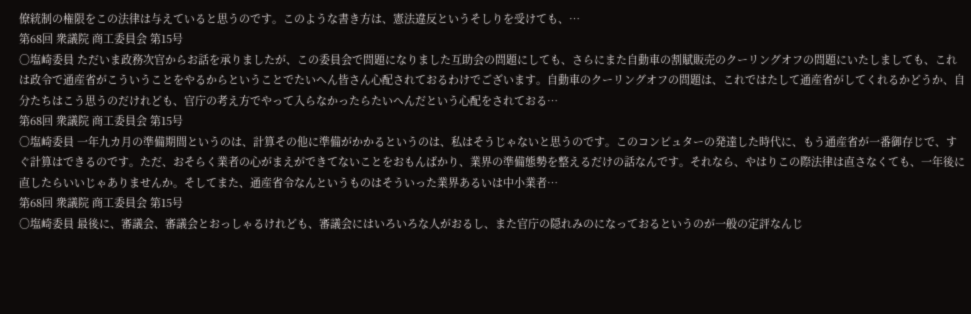僚統制の権限をこの法律は与えていると思うのです。このような書き方は、憲法違反というそしりを受けても、…
第68回 衆議院 商工委員会 第15号
○塩崎委員 ただいま政務次官からお話を承りましたが、この委員会で問題になりました互助会の問題にしても、さらにまた自動車の割賦販売のクーリングオフの問題にいたしましても、これは政令で通産省がこういうことをやるからということでたいへん皆さん心配されておるわけでございます。自動車のクーリングオフの問題は、これではたして通産省がしてくれるかどうか、自分たちはこう思うのだけれども、官庁の考え方でやって入らなかったらたいへんだという心配をされておる…
第68回 衆議院 商工委員会 第15号
○塩崎委員 一年九カ月の準備期間というのは、計算その他に準備がかかるというのは、私はそうじゃないと思うのです。このコンピュターの発達した時代に、もう通産省が一番御存じで、すぐ計算はできるのです。ただ、おそらく業者の心がまえができてないことをおもんばかり、業界の準備態勢を整えるだけの話なんです。それなら、やはりこの際法律は直さなくても、一年後に直したらいいじゃありませんか。そしてまた、通産省令なんというものはそういった業界あるいは中小業者…
第68回 衆議院 商工委員会 第15号
○塩崎委員 最後に、審議会、審議会とおっしゃるけれども、審議会にはいろいろな人がおるし、また官庁の隠れみのになっておるというのが一般の定評なんじ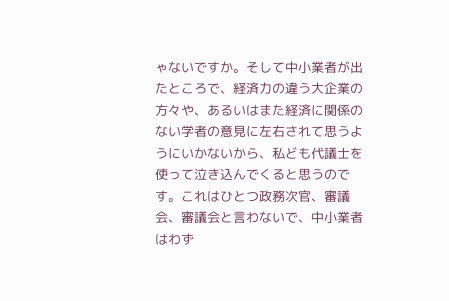ゃないですか。そして中小業者が出たところで、経済力の違う大企業の方々や、あるいはまた経済に関係のない学者の意見に左右されて思うようにいかないから、私ども代議士を使って泣き込んでくると思うのです。これはひとつ政務次官、審議会、審議会と言わないで、中小業者はわず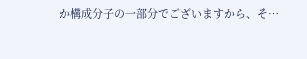か構成分子の一部分でございますから、そ…